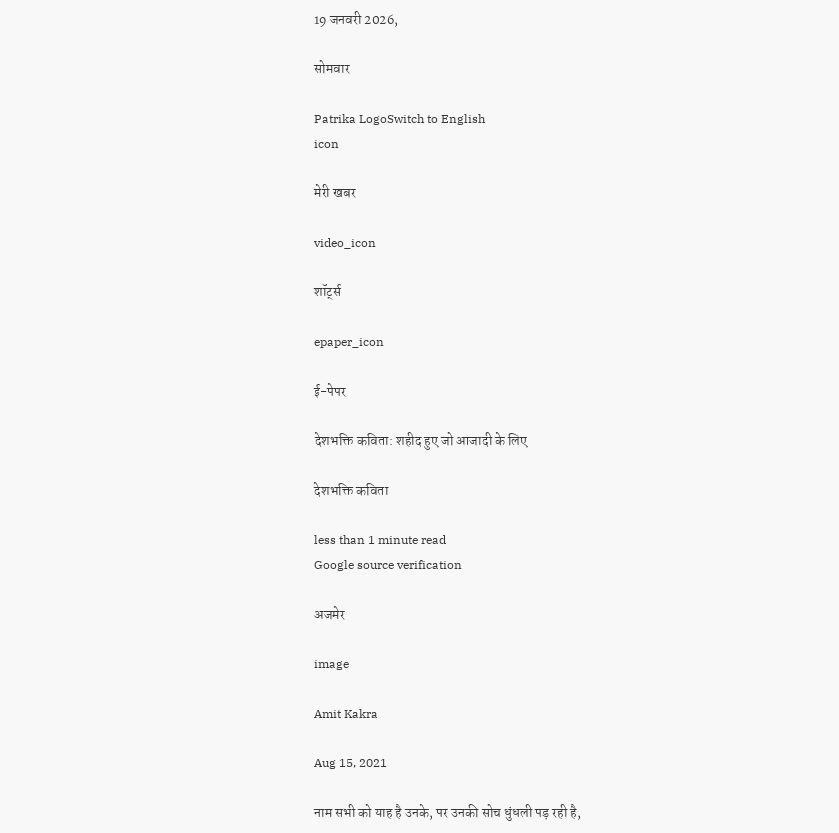19 जनवरी 2026,

सोमवार

Patrika LogoSwitch to English
icon

मेरी खबर

video_icon

शॉर्ट्स

epaper_icon

ई-पेपर

देशभक्ति कविता: शहीद हुए जो आजादी के लिए

देशभक्ति कविता

less than 1 minute read
Google source verification

अजमेर

image

Amit Kakra

Aug 15, 2021

नाम सभी को याह है उनके, पर उनकी सोच धुंधली पड़ रही है,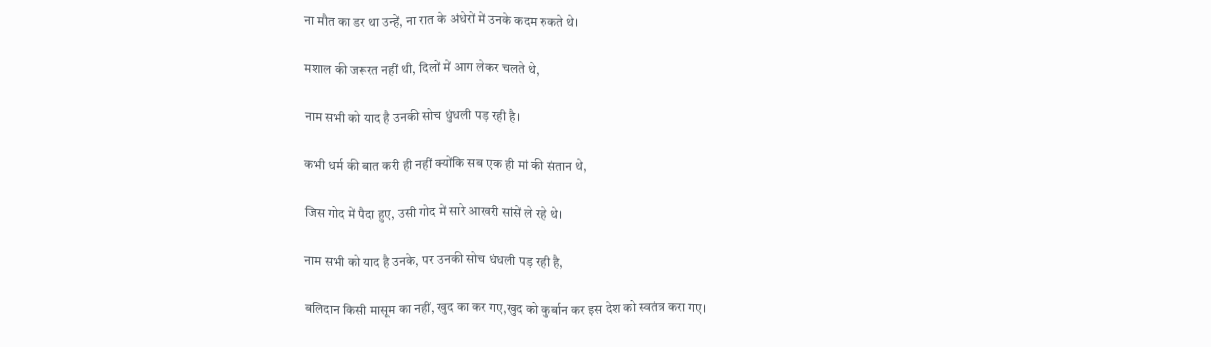ना मौत का डर था उन्हें, ना रात के अंधेरों में उनके कदम रुकते थे।

मशाल की जरूरत नहीं थी, दिलों में आग लेकर चलते थे,

नाम सभी को याद है उनकी सोच धुंधली पड़ रही है।

कभी धर्म की बात करी ही नहीं क्योंकि सब एक ही मां की संतान थे,

जिस गोद में पैदा हुए, उसी गोद में सारे आखरी सांसें ले रहे थे।

नाम सभी को याद है उनके, पर उनकी सोच धंधली पड़ रही है,

बलिदान किसी मासूम का नहीं, खुद का कर गए,खुद को कुर्बान कर इस देश को स्वतंत्र करा गए।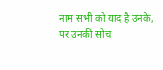नाम सभी को याद है उनके, पर उनकी सोच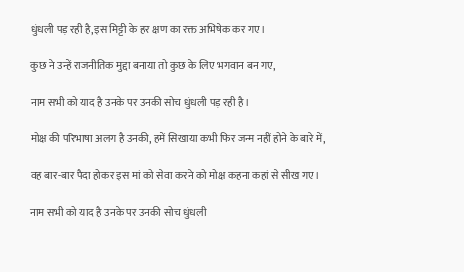धुंधली पड़ रही है,इस मिट्टी के हर क्षण का रक्त अभिषेक कर गए।

कुछ ने उन्हें राजनीतिक मुद्दा बनाया तो कुछ के लिए भगवान बन गए,

नाम सभी को याद है उनके पर उनकी सोच धुंधली पड़ रही है।

मोक्ष की परिभाषा अलग है उनकी, हमें सिखाया कभी फिर जन्म नहीं होने के बारे में,

वह बार-बार पैदा होकर इस मां को सेवा करने को मोक्ष कहना कहां से सीख गए।

नाम सभी को याद है उनके पर उनकी सोच धुंधली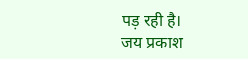पड़ रही है।
जय प्रकाश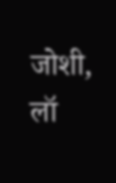जोशी, लॉ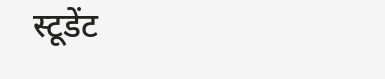स्टूडेंट